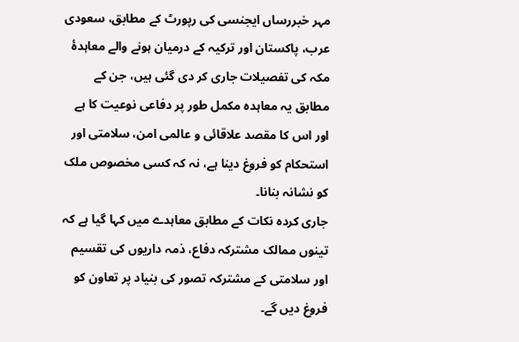مہر خبررساں ایجنسی کی رپورٹ کے مطابق، سعودی عرب، پاکستان اور ترکیہ کے درمیان ہونے والے معاہدۂ مکہ کی تفصیلات جاری کر دی گئی ہیں، جن کے مطابق یہ معاہدہ مکمل طور پر دفاعی نوعیت کا ہے اور اس کا مقصد علاقائی و عالمی امن، سلامتی اور استحکام کو فروغ دینا ہے، نہ کہ کسی مخصوص ملک کو نشانہ بنانا۔
جاری کردہ نکات کے مطابق معاہدے میں کہا گیا ہے کہ تینوں ممالک مشترکہ دفاع، ذمہ داریوں کی تقسیم اور سلامتی کے مشترکہ تصور کی بنیاد پر تعاون کو فروغ دیں گے۔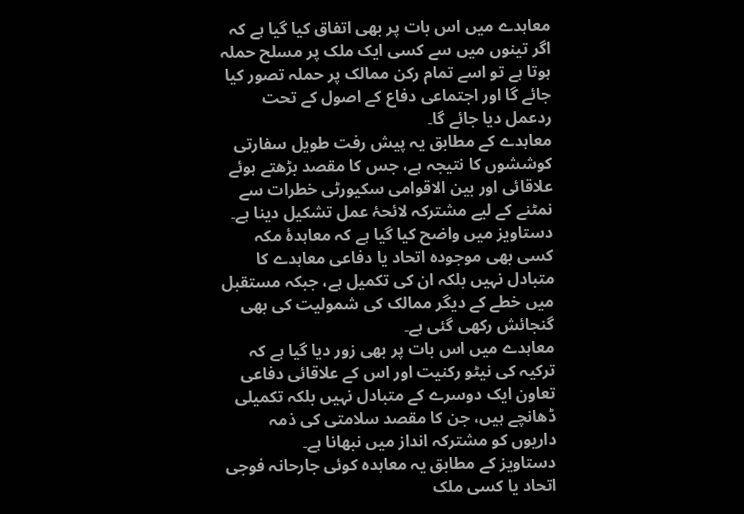معاہدے میں اس بات پر بھی اتفاق کیا گیا ہے کہ اگر تینوں میں سے کسی ایک ملک پر مسلح حملہ ہوتا ہے تو اسے تمام رکن ممالک پر حملہ تصور کیا جائے گا اور اجتماعی دفاع کے اصول کے تحت ردعمل دیا جائے گا۔
معاہدے کے مطابق یہ پیش رفت طویل سفارتی کوششوں کا نتیجہ ہے، جس کا مقصد بڑھتے ہوئے علاقائی اور بین الاقوامی سکیورٹی خطرات سے نمٹنے کے لیے مشترکہ لائحۂ عمل تشکیل دینا ہے۔
دستاویز میں واضح کیا گیا ہے کہ معاہدۂ مکہ کسی بھی موجودہ اتحاد یا دفاعی معاہدے کا متبادل نہیں بلکہ ان کی تکمیل ہے، جبکہ مستقبل میں خطے کے دیگر ممالک کی شمولیت کی بھی گنجائش رکھی گئی ہے۔
معاہدے میں اس بات پر بھی زور دیا گیا ہے کہ ترکیہ کی نیٹو رکنیت اور اس کے علاقائی دفاعی تعاون ایک دوسرے کے متبادل نہیں بلکہ تکمیلی ڈھانچے ہیں، جن کا مقصد سلامتی کی ذمہ داریوں کو مشترکہ انداز میں نبھانا ہے۔
دستاویز کے مطابق یہ معاہدہ کوئی جارحانہ فوجی اتحاد یا کسی ملک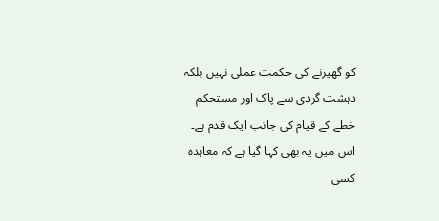کو گھیرنے کی حکمت عملی نہیں بلکہ دہشت گردی سے پاک اور مستحکم خطے کے قیام کی جانب ایک قدم ہے۔ اس میں یہ بھی کہا گیا ہے کہ معاہدہ کسی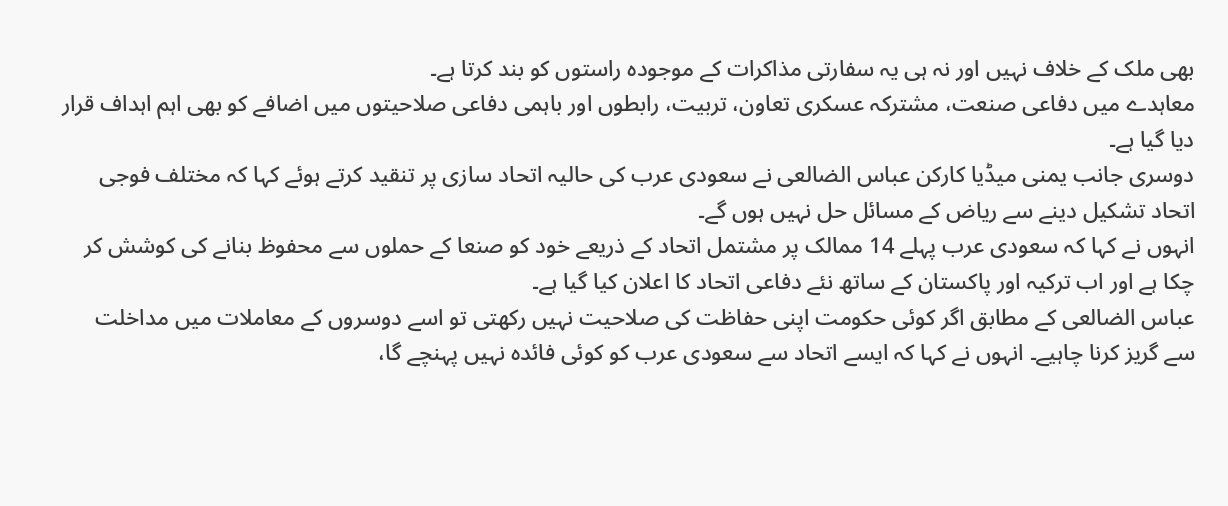بھی ملک کے خلاف نہیں اور نہ ہی یہ سفارتی مذاکرات کے موجودہ راستوں کو بند کرتا ہے۔
معاہدے میں دفاعی صنعت، مشترکہ عسکری تعاون، تربیت، رابطوں اور باہمی دفاعی صلاحیتوں میں اضافے کو بھی اہم اہداف قرار دیا گیا ہے۔
دوسری جانب یمنی میڈیا کارکن عباس الضالعی نے سعودی عرب کی حالیہ اتحاد سازی پر تنقید کرتے ہوئے کہا کہ مختلف فوجی اتحاد تشکیل دینے سے ریاض کے مسائل حل نہیں ہوں گے۔
انہوں نے کہا کہ سعودی عرب پہلے 14 ممالک پر مشتمل اتحاد کے ذریعے خود کو صنعا کے حملوں سے محفوظ بنانے کی کوشش کر چکا ہے اور اب ترکیہ اور پاکستان کے ساتھ نئے دفاعی اتحاد کا اعلان کیا گیا ہے۔
عباس الضالعی کے مطابق اگر کوئی حکومت اپنی حفاظت کی صلاحیت نہیں رکھتی تو اسے دوسروں کے معاملات میں مداخلت سے گریز کرنا چاہیے۔ انہوں نے کہا کہ ایسے اتحاد سے سعودی عرب کو کوئی فائدہ نہیں پہنچے گا،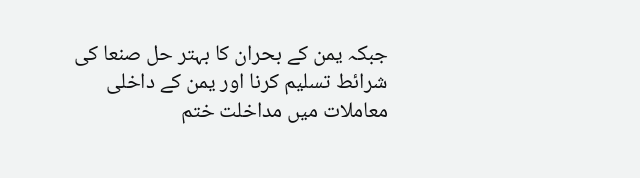جبکہ یمن کے بحران کا بہتر حل صنعا کی شرائط تسلیم کرنا اور یمن کے داخلی معاملات میں مداخلت ختم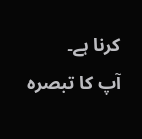کرنا ہے۔
آپ کا تبصرہ